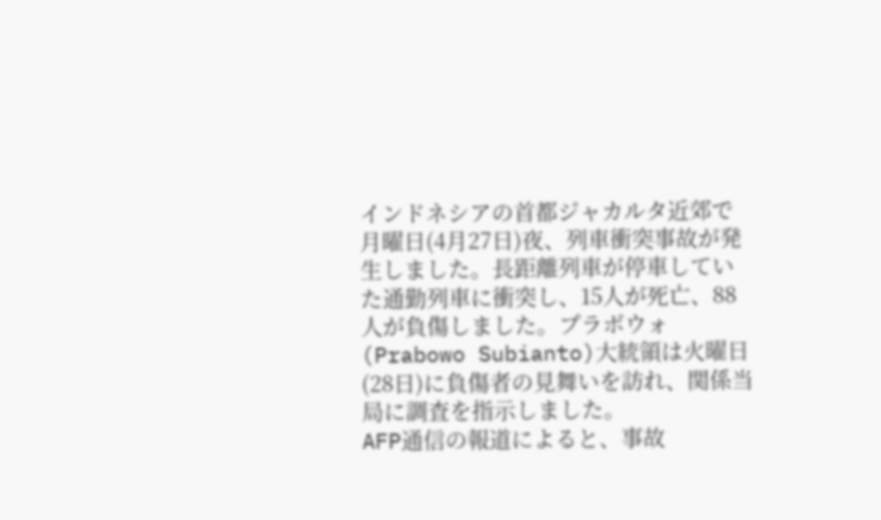インドネシアの首都ジャカルタ近郊で月曜日(4月27日)夜、列車衝突事故が発生しました。長距離列車が停車していた通勤列車に衝突し、15人が死亡、88人が負傷しました。プラボウォ(Prabowo Subianto)大統領は火曜日(28日)に負傷者の見舞いを訪れ、関係当局に調査を指示しました。
AFP通信の報道によると、事故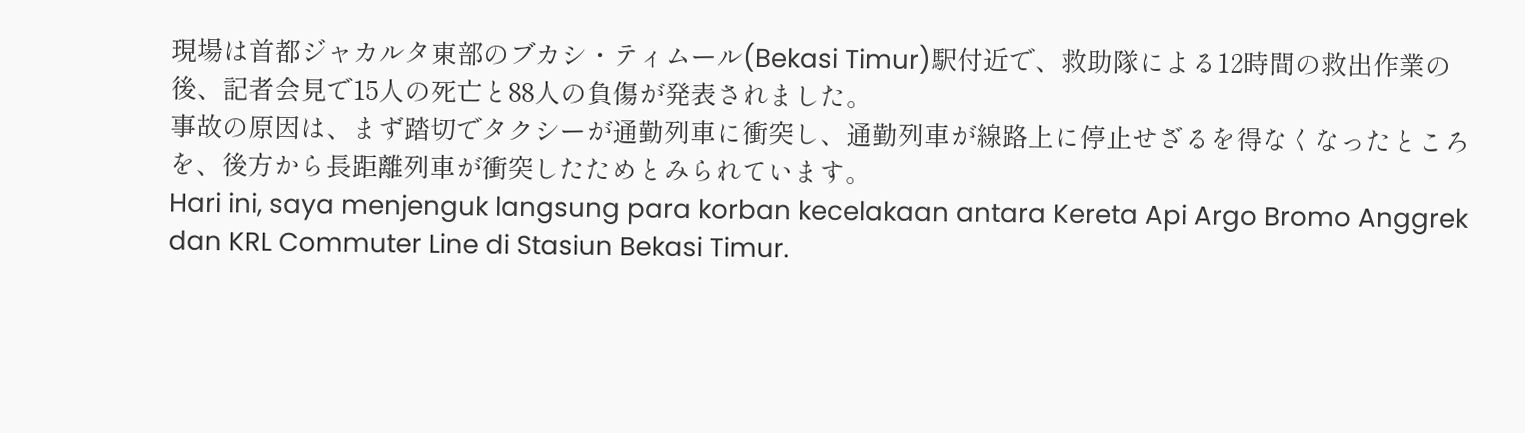現場は首都ジャカルタ東部のブカシ・ティムール(Bekasi Timur)駅付近で、救助隊による12時間の救出作業の後、記者会見で15人の死亡と88人の負傷が発表されました。
事故の原因は、まず踏切でタクシーが通勤列車に衝突し、通勤列車が線路上に停止せざるを得なくなったところを、後方から長距離列車が衝突したためとみられています。
Hari ini, saya menjenguk langsung para korban kecelakaan antara Kereta Api Argo Bromo Anggrek dan KRL Commuter Line di Stasiun Bekasi Timur.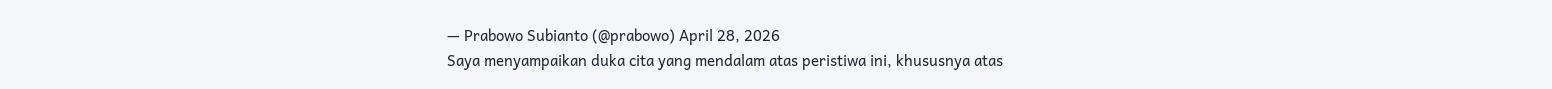— Prabowo Subianto (@prabowo) April 28, 2026
Saya menyampaikan duka cita yang mendalam atas peristiwa ini, khususnya atas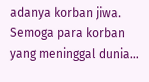adanya korban jiwa. Semoga para korban yang meninggal dunia…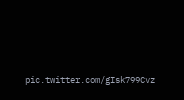pic.twitter.com/gIsk799Cvz